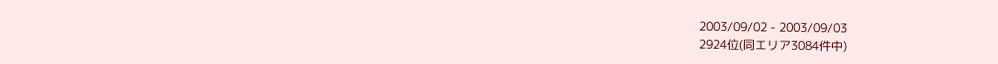2003/09/02 - 2003/09/03
2924位(同エリア3084件中)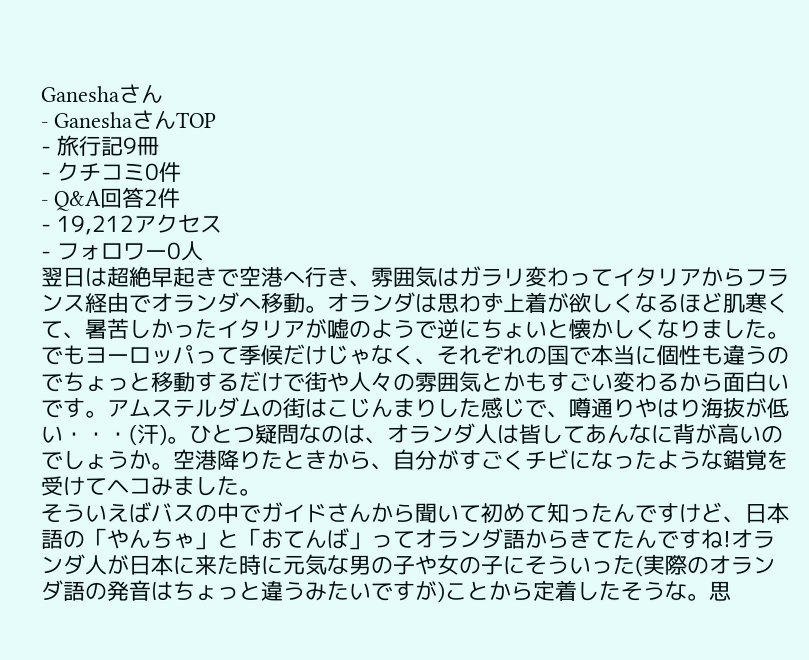Ganeshaさん
- GaneshaさんTOP
- 旅行記9冊
- クチコミ0件
- Q&A回答2件
- 19,212アクセス
- フォロワー0人
翌日は超絶早起きで空港へ行き、雰囲気はガラリ変わってイタリアからフランス経由でオランダへ移動。オランダは思わず上着が欲しくなるほど肌寒くて、暑苦しかったイタリアが嘘のようで逆にちょいと懐かしくなりました。でもヨーロッパって季候だけじゃなく、それぞれの国で本当に個性も違うのでちょっと移動するだけで街や人々の雰囲気とかもすごい変わるから面白いです。アムステルダムの街はこじんまりした感じで、噂通りやはり海抜が低い・・・(汗)。ひとつ疑問なのは、オランダ人は皆してあんなに背が高いのでしょうか。空港降りたときから、自分がすごくチビになったような錯覚を受けてヘコみました。
そういえばバスの中でガイドさんから聞いて初めて知ったんですけど、日本語の「やんちゃ」と「おてんば」ってオランダ語からきてたんですね!オランダ人が日本に来た時に元気な男の子や女の子にそういった(実際のオランダ語の発音はちょっと違うみたいですが)ことから定着したそうな。思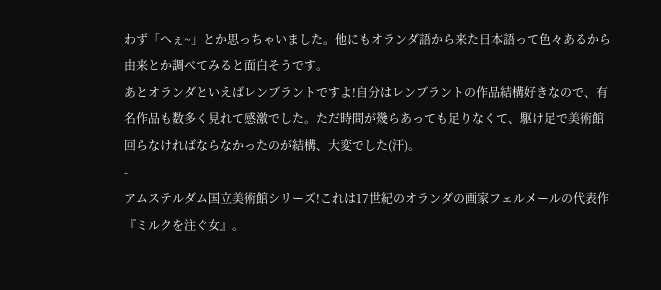わず「へぇ~」とか思っちゃいました。他にもオランダ語から来た日本語って色々あるから由来とか調べてみると面白そうです。
あとオランダといえばレンブラントですよ!自分はレンブラントの作品結構好きなので、有名作品も数多く見れて感激でした。ただ時間が幾らあっても足りなくて、駆け足で美術館回らなければならなかったのが結構、大変でした(汗)。
-
アムステルダム国立美術館シリーズ!これは17世紀のオランダの画家フェルメールの代表作『ミルクを注ぐ女』。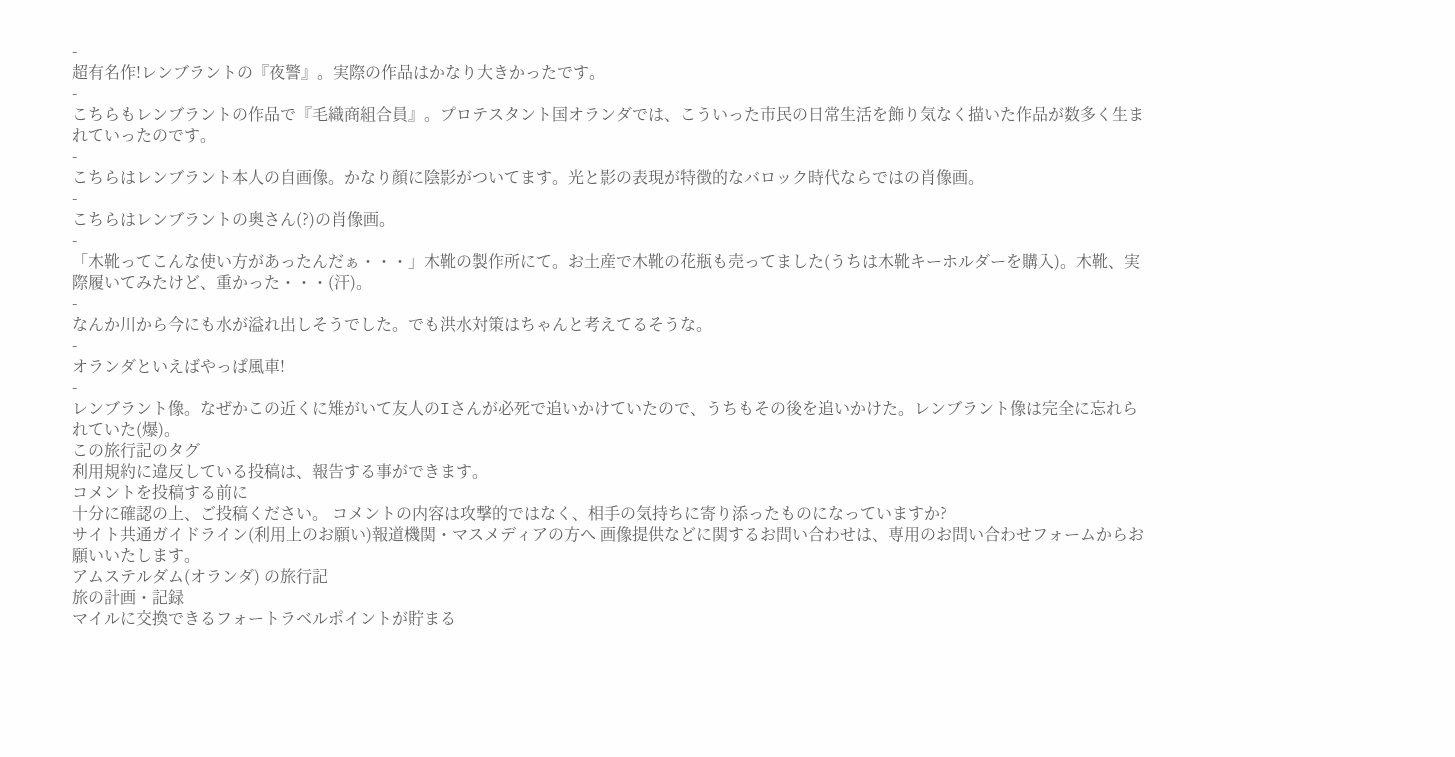-
超有名作!レンブラントの『夜警』。実際の作品はかなり大きかったです。
-
こちらもレンブラントの作品で『毛織商組合員』。プロテスタント国オランダでは、こういった市民の日常生活を飾り気なく描いた作品が数多く生まれていったのです。
-
こちらはレンブラント本人の自画像。かなり顔に陰影がついてます。光と影の表現が特徴的なバロック時代ならではの肖像画。
-
こちらはレンブラントの奥さん(?)の肖像画。
-
「木靴ってこんな使い方があったんだぁ・・・」木靴の製作所にて。お土産で木靴の花瓶も売ってました(うちは木靴キーホルダーを購入)。木靴、実際履いてみたけど、重かった・・・(汗)。
-
なんか川から今にも水が溢れ出しそうでした。でも洪水対策はちゃんと考えてるそうな。
-
オランダといえばやっぱ風車!
-
レンブラント像。なぜかこの近くに雉がいて友人のIさんが必死で追いかけていたので、うちもその後を追いかけた。レンブラント像は完全に忘れられていた(爆)。
この旅行記のタグ
利用規約に違反している投稿は、報告する事ができます。
コメントを投稿する前に
十分に確認の上、ご投稿ください。 コメントの内容は攻撃的ではなく、相手の気持ちに寄り添ったものになっていますか?
サイト共通ガイドライン(利用上のお願い)報道機関・マスメディアの方へ 画像提供などに関するお問い合わせは、専用のお問い合わせフォームからお願いいたします。
アムステルダム(オランダ) の旅行記
旅の計画・記録
マイルに交換できるフォートラベルポイントが貯まる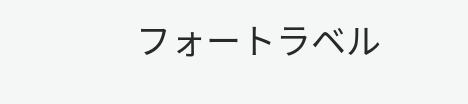フォートラベル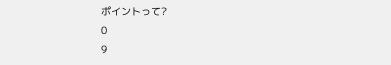ポイントって?
0
9